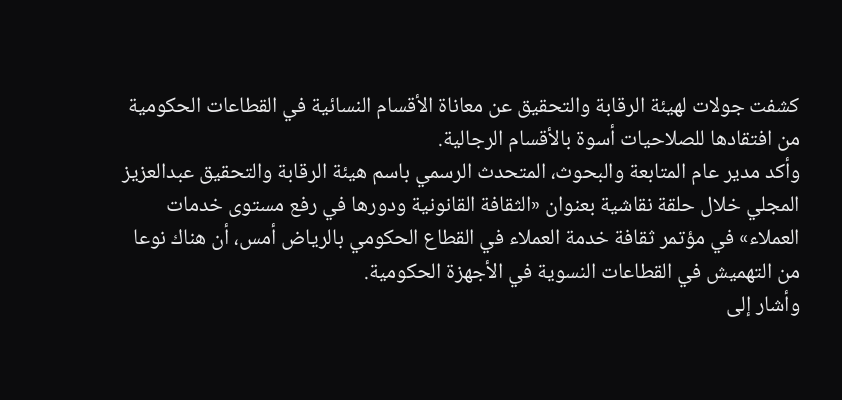كشفت جولات لهيئة الرقابة والتحقيق عن معاناة الأقسام النسائية في القطاعات الحكومية من افتقادها للصلاحيات أسوة بالأقسام الرجالية.
وأكد مدير عام المتابعة والبحوث، المتحدث الرسمي باسم هيئة الرقابة والتحقيق عبدالعزيز المجلي خلال حلقة نقاشية بعنوان «الثقافة القانونية ودورها في رفع مستوى خدمات العملاء» في مؤتمر ثقافة خدمة العملاء في القطاع الحكومي بالرياض أمس، أن هناك نوعا من التهميش في القطاعات النسوية في الأجهزة الحكومية.
وأشار إلى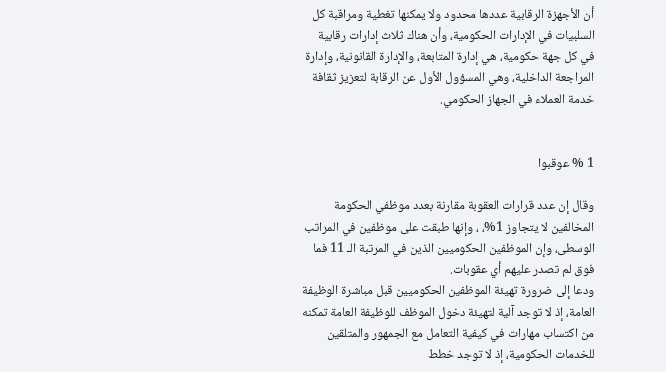أن الأجهزة الرقابية عددها محدود ولا يمكنها تغطية ومراقبة كل السلبيات في الإدارات الحكومية، وأن هناك ثلاث إدارات رقابية في كل جهة حكومية، هي إدارة المتابعة، والإدارة القانونية، وإدارة المراجعة الداخلية، وهي المسؤول الأول عن الرقابة لتعزيز ثقافة خدمة العملاء في الجهاز الحكومي.


1 % عوقبوا

وقال إن عدد قرارات العقوبة مقارنة بعدد موظفي الحكومة المخالفين لا يتجاوز 1%، ، وإنها طبقت على موظفين في المراتب الوسطى، وإن الموظفين الحكوميين الذين في المرتبة الـ 11 فما فوق لم تصدر عليهم أي عقوبات.
ودعا إلى ضرورة تهيئة الموظفين الحكوميين قبل مباشرة الوظيفة العامة، إذ لا توجد آلية لتهيئة دخول الموظف للوظيفة العامة تمكنه من اكتساب مهارات في كيفية التعامل مع الجمهور والمتلقين للخدمات الحكومية، إذ لا توجد خطط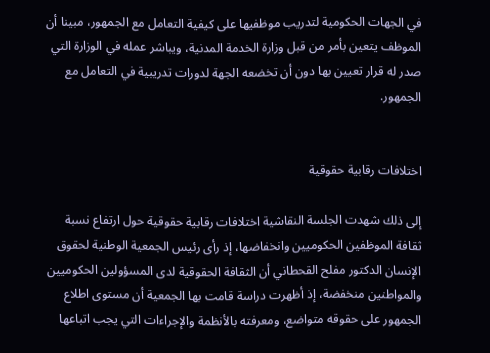في الجهات الحكومية لتدريب موظفيها على كيفية التعامل مع الجمهور، مبينا أن الموظف يتعين بأمر من قبل وزارة الخدمة المدنية، ويباشر عمله في الوزارة التي صدر له قرار تعيين بها دون أن تخضعه الجهة لدورات تدريبية في التعامل مع الجمهور.


اختلافات رقابية حقوقية

إلى ذلك شهدت الجلسة النقاشية اختلافات رقابية حقوقية حول ارتفاع نسبة ثقافة الموظفين الحكوميين وانخفاضها، إذ رأى رئيس الجمعية الوطنية لحقوق الإنسان الدكتور مفلح القحطاني أن الثقافة الحقوقية لدى المسؤولين الحكوميين والمواطنين منخفضة، إذ أظهرت دراسة قامت بها الجمعية أن مستوى اطلاع الجمهور على حقوقه متواضع، ومعرفته بالأنظمة والإجراءات التي يجب اتباعها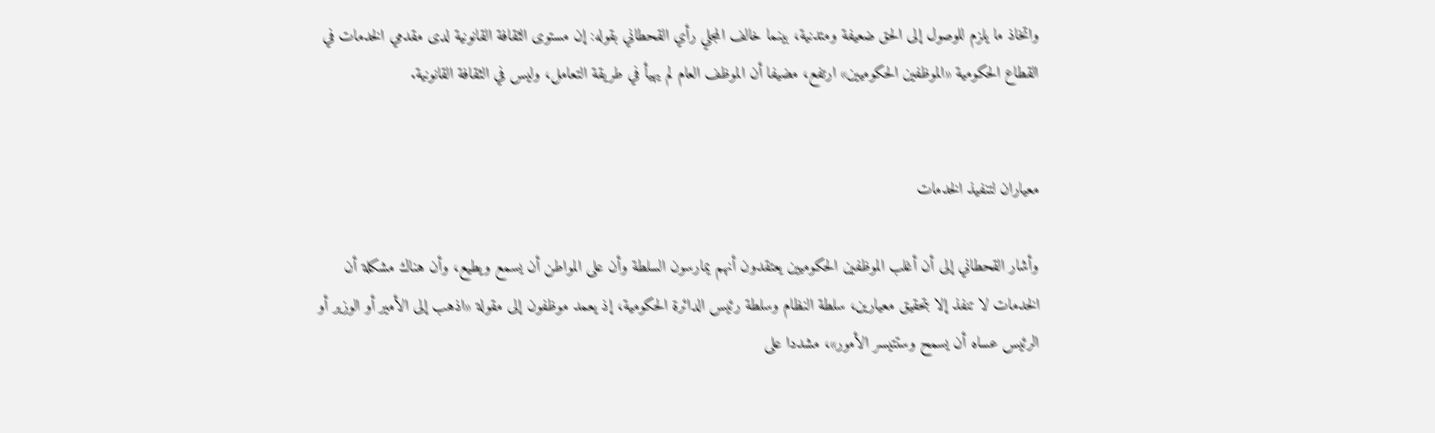واتخاذ ما يلزم للوصول إلى الحق ضعيفة ومتدنية، بينما خالف المجلي رأي القحطاني بقوله: إن مستوى الثقافة القانونية لدى مقدمي الخدمات في القطاع الحكومية «الموظفين الحكوميين» ارتفع، مضيفا أن الموظف العام لم يهيأ في طريقة التعامل، وليس في الثقافة القانونية.


معياران لتنفيذ الخدمات

وأشار القحطاني إلى أن أغلب الموظفين الحكوميين يعتقدون أنهم يمارسون السلطة وأن على المواطن أن يسمع ويطيع، وأن هناك مشكلة أن الخدمات لا تنفذ إلا بتحقيق معيارين، سلطة النظام وسلطة رئيس الدائرة الحكومية، إذ يعمد موظفون إلى مقولة «اذهب إلى الأمير أو الوزير أو الرئيس عساه أن يسمح وستتيسر الأمور»، مشددا على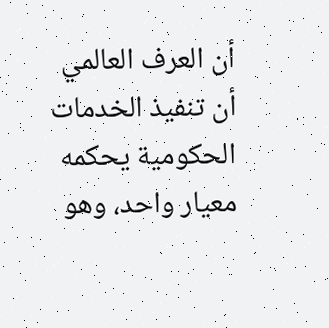أن العرف العالمي أن تنفيذ الخدمات الحكومية يحكمه معيار واحد، وهو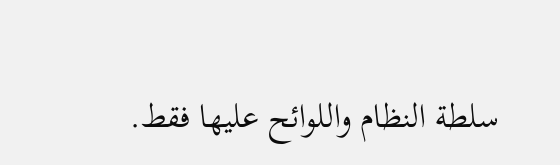سلطة النظام واللوائح عليها فقط.